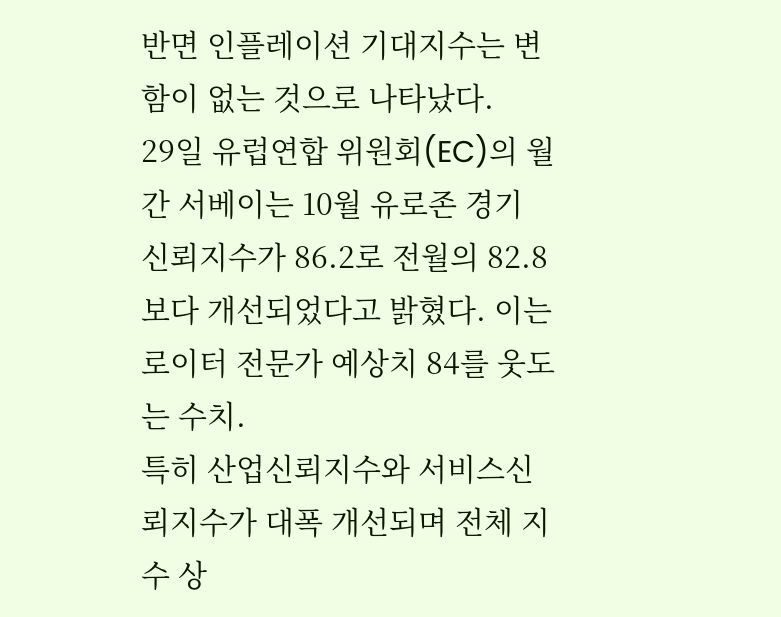반면 인플레이션 기대지수는 변함이 없는 것으로 나타났다.
29일 유럽연합 위원회(EC)의 월간 서베이는 10월 유로존 경기 신뢰지수가 86.2로 전월의 82.8보다 개선되었다고 밝혔다. 이는 로이터 전문가 예상치 84를 웃도는 수치.
특히 산업신뢰지수와 서비스신뢰지수가 대폭 개선되며 전체 지수 상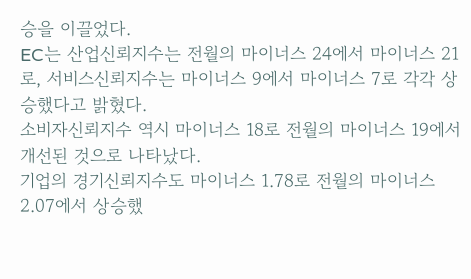승을 이끌었다.
EC는 산업신뢰지수는 전월의 마이너스 24에서 마이너스 21로, 서비스신뢰지수는 마이너스 9에서 마이너스 7로 각각 상승했다고 밝혔다.
소비자신뢰지수 역시 마이너스 18로 전월의 마이너스 19에서 개선된 것으로 나타났다.
기업의 경기신뢰지수도 마이너스 1.78로 전월의 마이너스 2.07에서 상승했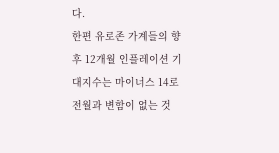다.
한편 유로존 가계들의 향후 12개월 인플레이션 기대지수는 마이너스 14로 전월과 변함이 없는 것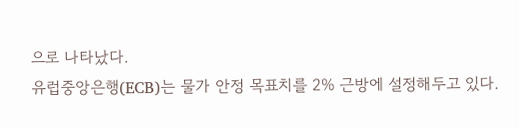으로 나타났다.
유럽중앙은행(ECB)는 물가 안정 목표치를 2% 근방에 설정해두고 있다.